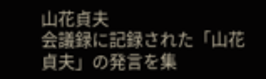山花貞夫
会議録に記録された「山花貞夫」の発言を集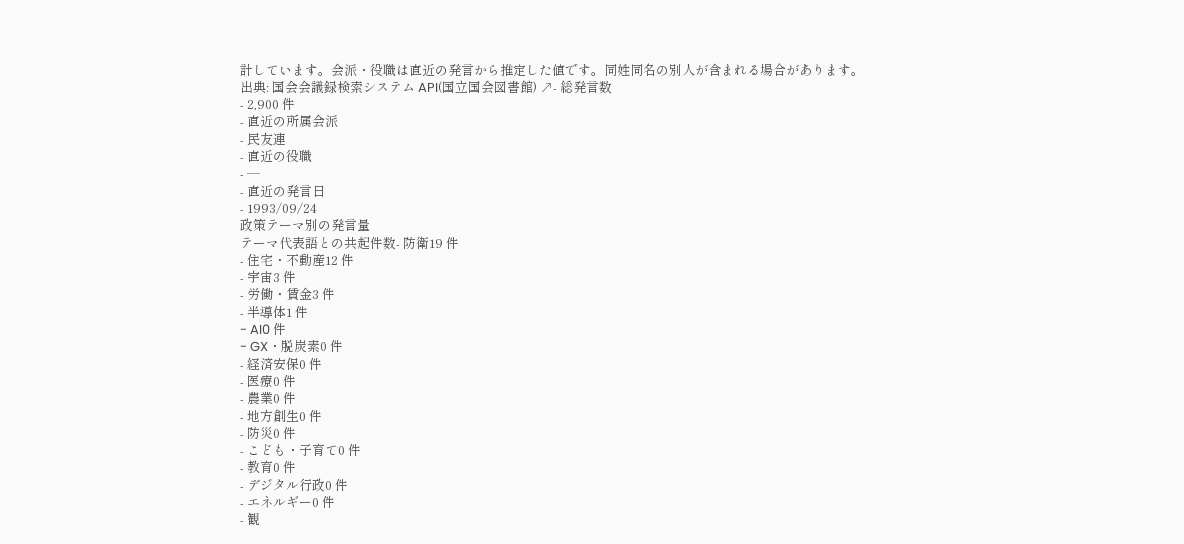計しています。会派・役職は直近の発言から推定した値です。同姓同名の別人が含まれる場合があります。
出典: 国会会議録検索システム API(国立国会図書館) ↗- 総発言数
- 2,900 件
- 直近の所属会派
- 民友連
- 直近の役職
- —
- 直近の発言日
- 1993/09/24
政策テーマ別の発言量
テーマ代表語との共起件数- 防衛19 件
- 住宅・不動産12 件
- 宇宙3 件
- 労働・賃金3 件
- 半導体1 件
- AI0 件
- GX・脱炭素0 件
- 経済安保0 件
- 医療0 件
- 農業0 件
- 地方創生0 件
- 防災0 件
- こども・子育て0 件
- 教育0 件
- デジタル行政0 件
- エネルギー0 件
- 観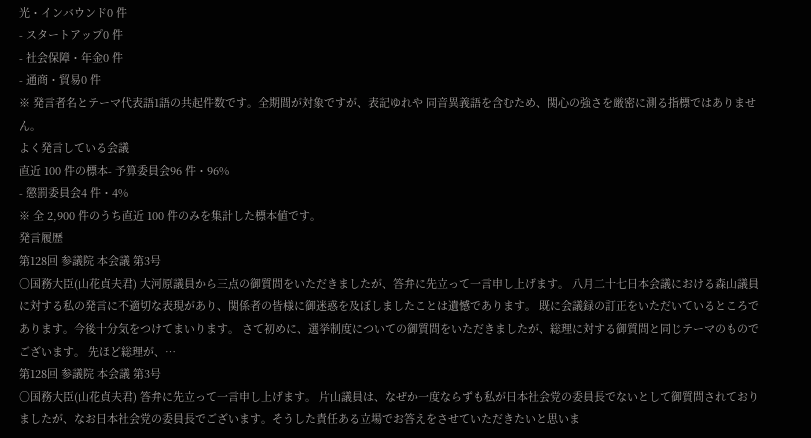光・インバウンド0 件
- スタートアップ0 件
- 社会保障・年金0 件
- 通商・貿易0 件
※ 発言者名とテーマ代表語1語の共起件数です。全期間が対象ですが、表記ゆれや 同音異義語を含むため、関心の強さを厳密に測る指標ではありません。
よく発言している会議
直近 100 件の標本- 予算委員会96 件・96%
- 懲罰委員会4 件・4%
※ 全 2,900 件のうち直近 100 件のみを集計した標本値です。
発言履歴
第128回 参議院 本会議 第3号
○国務大臣(山花貞夫君) 大河原議員から三点の御質問をいただきましたが、答弁に先立って一言申し上げます。 八月二十七日本会議における森山議員に対する私の発言に不適切な表現があり、関係者の皆様に御迷惑を及ぼしましたことは遺憾であります。 既に会議録の訂正をいただいているところであります。今後十分気をつけてまいります。 さて初めに、選挙制度についての御質問をいただきましたが、総理に対する御質問と同じテーマのものでございます。 先ほど総理が、…
第128回 参議院 本会議 第3号
○国務大臣(山花貞夫君) 答弁に先立って一言申し上げます。 片山議員は、なぜか一度ならずも私が日本社会党の委員長でないとして御質問されておりましたが、なお日本社会党の委員長でございます。そうした責任ある立場でお答えをさせていただきたいと思いま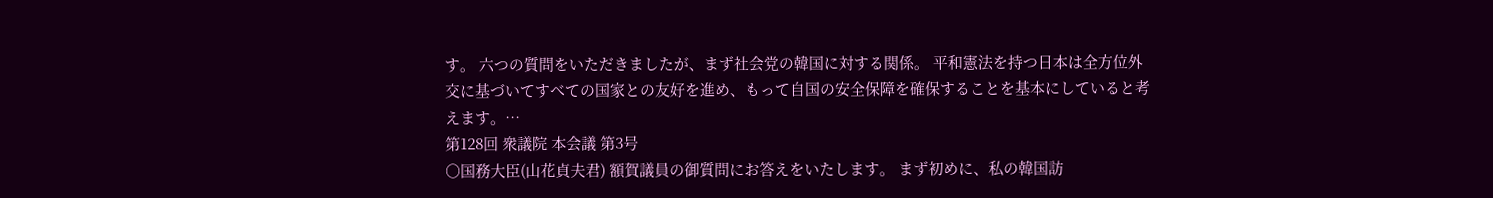す。 六つの質問をいただきましたが、まず社会党の韓国に対する関係。 平和憲法を持つ日本は全方位外交に基づいてすべての国家との友好を進め、もって自国の安全保障を確保することを基本にしていると考えます。…
第128回 衆議院 本会議 第3号
○国務大臣(山花貞夫君) 額賀議員の御質問にお答えをいたします。 まず初めに、私の韓国訪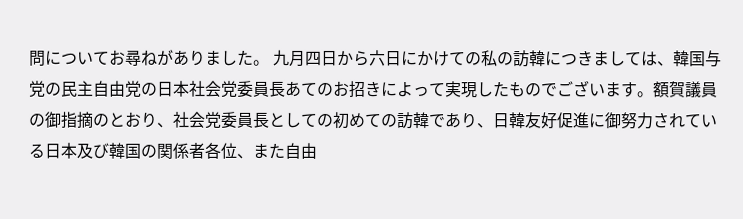問についてお尋ねがありました。 九月四日から六日にかけての私の訪韓につきましては、韓国与党の民主自由党の日本社会党委員長あてのお招きによって実現したものでございます。額賀議員の御指摘のとおり、社会党委員長としての初めての訪韓であり、日韓友好促進に御努力されている日本及び韓国の関係者各位、また自由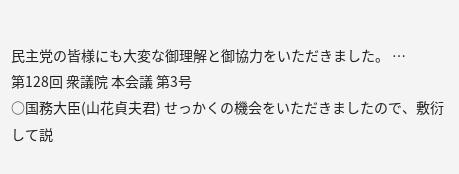民主党の皆様にも大変な御理解と御協力をいただきました。 …
第128回 衆議院 本会議 第3号
○国務大臣(山花貞夫君) せっかくの機会をいただきましたので、敷衍して説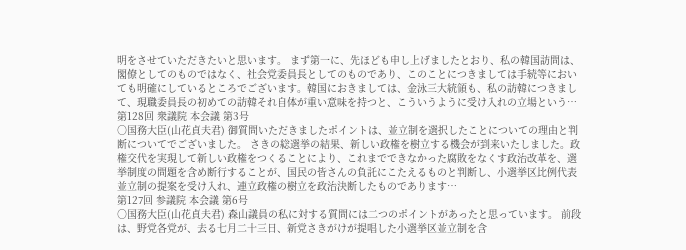明をさせていただきたいと思います。 まず第一に、先ほども申し上げましたとおり、私の韓国訪問は、閣僚としてのものではなく、社会党委員長としてのものであり、このことにつきましては手続等においても明確にしているところでございます。韓国におきましては、金泳三大統領も、私の訪韓につきまして、現職委員長の初めての訪韓それ自体が重い意味を持つと、こういうように受け入れの立場という…
第128回 衆議院 本会議 第3号
○国務大臣(山花貞夫君) 御質問いただきましたポイントは、並立制を選択したことについての理由と判断についてでございました。 さきの総選挙の結果、新しい政権を樹立する機会が到来いたしました。政権交代を実現して新しい政権をつくることにより、これまでできなかった腐敗をなくす政治改革を、選挙制度の問題を含め断行することが、国民の皆さんの負託にこたえるものと判断し、小選挙区比例代表並立制の提案を受け入れ、連立政権の樹立を政治決断したものであります…
第127回 参議院 本会議 第6号
○国務大臣(山花貞夫君) 森山議員の私に対する質問には二つのポイントがあったと思っています。 前段は、野党各党が、去る七月二十三日、新党さきがけが提唱した小選挙区並立制を含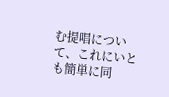む提唱について、これにいとも簡単に同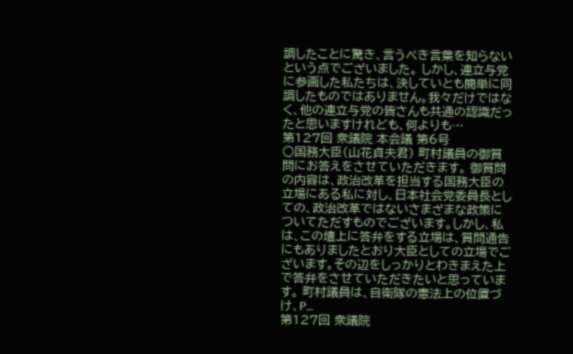調したことに驚き、言うべき言葉を知らないという点でございました。 しかし、連立与党に参画した私たちは、決していとも簡単に同調したものではありません。我々だけではなく、他の連立与党の皆さんも共通の認識だったと思いますけれども、何よりも…
第127回 衆議院 本会議 第6号
○国務大臣(山花貞夫君) 町村議員の御質問にお答えをさせていただきます。 御質問の内容は、政治改革を担当する国務大臣の立場にある私に対し、日本社会党委員長としての、政治改革ではないさまざまな政策についてただすものでございます。しかし、私は、この壇上に答弁をする立場は、質問通告にもありましたとおり大臣としての立場でございます。その辺をしっかりとわきまえた上で答弁をさせていただきたいと思っています。 町村議員は、自衛隊の憲法上の位置づけ、P…
第127回 衆議院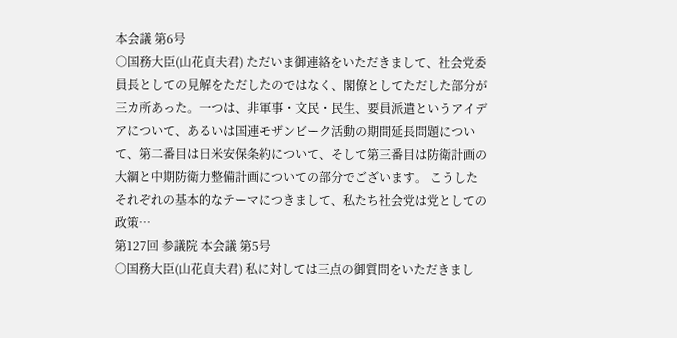本会議 第6号
○国務大臣(山花貞夫君) ただいま御連絡をいただきまして、社会党委員長としての見解をただしたのではなく、閣僚としてただした部分が三カ所あった。一つは、非軍事・文民・民生、要員派遣というアイデアについて、あるいは国連モザンビーク活動の期間延長問題について、第二番目は日米安保条約について、そして第三番目は防衛計画の大綱と中期防衛力整備計画についての部分でございます。 こうしたそれぞれの基本的なテーマにつきまして、私たち社会党は党としての政策…
第127回 参議院 本会議 第5号
○国務大臣(山花貞夫君) 私に対しては三点の御質問をいただきまし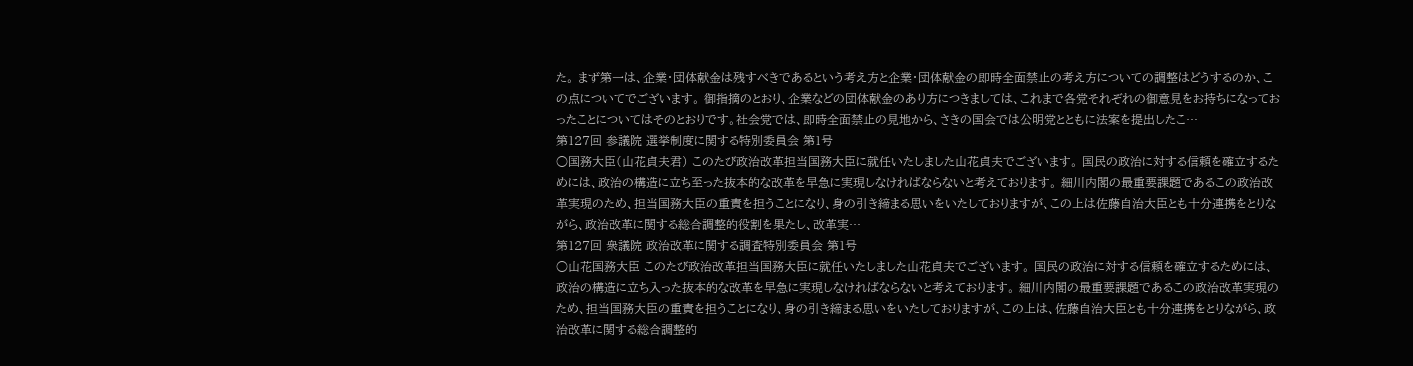た。 まず第一は、企業・団体献金は残すべきであるという考え方と企業・団体献金の即時全面禁止の考え方についての調整はどうするのか、この点についてでございます。 御指摘のとおり、企業などの団体献金のあり方につきましては、これまで各党それぞれの御意見をお持ちになっておったことについてはそのとおりです。社会党では、即時全面禁止の見地から、さきの国会では公明党とともに法案を提出したこ…
第127回 参議院 選挙制度に関する特別委員会 第1号
○国務大臣(山花貞夫君) このたび政治改革担当国務大臣に就任いたしました山花貞夫でございます。 国民の政治に対する信頼を確立するためには、政治の構造に立ち至った抜本的な改革を早急に実現しなければならないと考えております。 細川内閣の最重要課題であるこの政治改革実現のため、担当国務大臣の重責を担うことになり、身の引き締まる思いをいたしておりますが、この上は佐藤自治大臣とも十分連携をとりながら、政治改革に関する総合調整的役割を果たし、改革実…
第127回 衆議院 政治改革に関する調査特別委員会 第1号
○山花国務大臣 このたび政治改革担当国務大臣に就任いたしました山花貞夫でございます。 国民の政治に対する信頼を確立するためには、政治の構造に立ち入った抜本的な改革を早急に実現しなければならないと考えております。 細川内閣の最重要課題であるこの政治改革実現のため、担当国務大臣の重責を担うことになり、身の引き締まる思いをいたしておりますが、この上は、佐藤自治大臣とも十分連携をとりながら、政治改革に関する総合調整的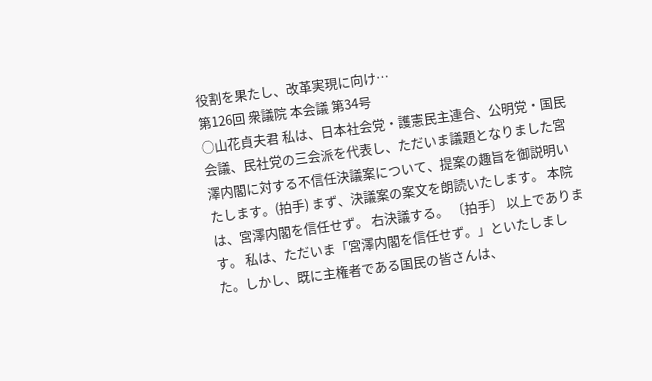役割を果たし、改革実現に向け…
第126回 衆議院 本会議 第34号
○山花貞夫君 私は、日本社会党・護憲民主連合、公明党・国民会議、民社党の三会派を代表し、ただいま議題となりました宮澤内閣に対する不信任決議案について、提案の趣旨を御説明いたします。(拍手) まず、決議案の案文を朗読いたします。 本院は、宮澤内閣を信任せず。 右決議する。 〔拍手〕 以上であります。 私は、ただいま「宮澤内閣を信任せず。」といたしました。しかし、既に主権者である国民の皆さんは、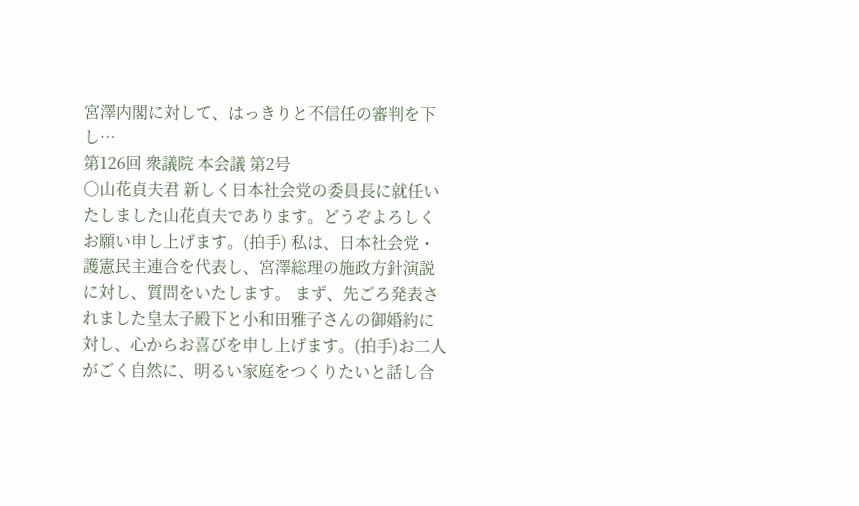宮澤内閣に対して、はっきりと不信任の審判を下し…
第126回 衆議院 本会議 第2号
○山花貞夫君 新しく日本社会党の委員長に就任いたしました山花貞夫であります。どうぞよろしくお願い申し上げます。(拍手) 私は、日本社会党・護憲民主連合を代表し、宮澤総理の施政方針演説に対し、質問をいたします。 まず、先ごろ発表されました皇太子殿下と小和田雅子さんの御婚約に対し、心からお喜びを申し上げます。(拍手)お二人がごく自然に、明るい家庭をつくりたいと話し合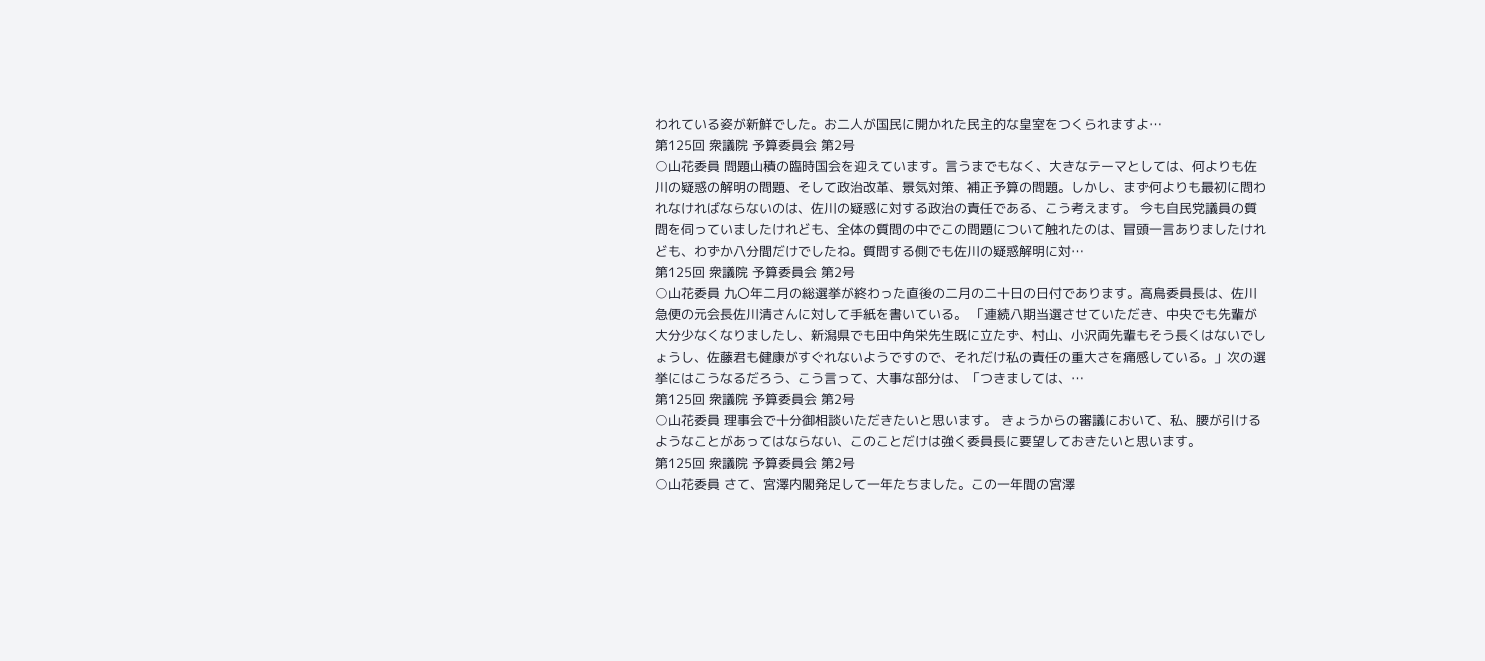われている姿が新鮮でした。お二人が国民に開かれた民主的な皇室をつくられますよ…
第125回 衆議院 予算委員会 第2号
○山花委員 問題山積の臨時国会を迎えています。言うまでもなく、大きなテーマとしては、何よりも佐川の疑惑の解明の問題、そして政治改革、景気対策、補正予算の問題。しかし、まず何よりも最初に問われなければならないのは、佐川の疑惑に対する政治の責任である、こう考えます。 今も自民党議員の質問を伺っていましたけれども、全体の質問の中でこの問題について触れたのは、冒頭一言ありましたけれども、わずか八分間だけでしたね。質問する側でも佐川の疑惑解明に対…
第125回 衆議院 予算委員会 第2号
○山花委員 九〇年二月の総選挙が終わった直後の二月の二十日の日付であります。高鳥委員長は、佐川急便の元会長佐川清さんに対して手紙を書いている。 「連続八期当選させていただき、中央でも先輩が大分少なくなりましたし、新潟県でも田中角栄先生既に立たず、村山、小沢両先輩もそう長くはないでしょうし、佐藤君も健康がすぐれないようですので、それだけ私の責任の重大さを痛感している。」次の選挙にはこうなるだろう、こう言って、大事な部分は、「つきましては、…
第125回 衆議院 予算委員会 第2号
○山花委員 理事会で十分御相談いただきたいと思います。 きょうからの審議において、私、腰が引けるようなことがあってはならない、このことだけは強く委員長に要望しておきたいと思います。
第125回 衆議院 予算委員会 第2号
○山花委員 さて、宮澤内閣発足して一年たちました。この一年間の宮澤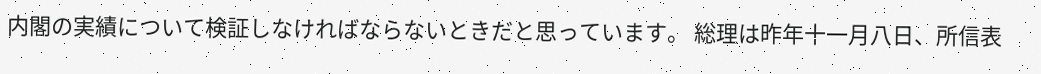内閣の実績について検証しなければならないときだと思っています。 総理は昨年十一月八日、所信表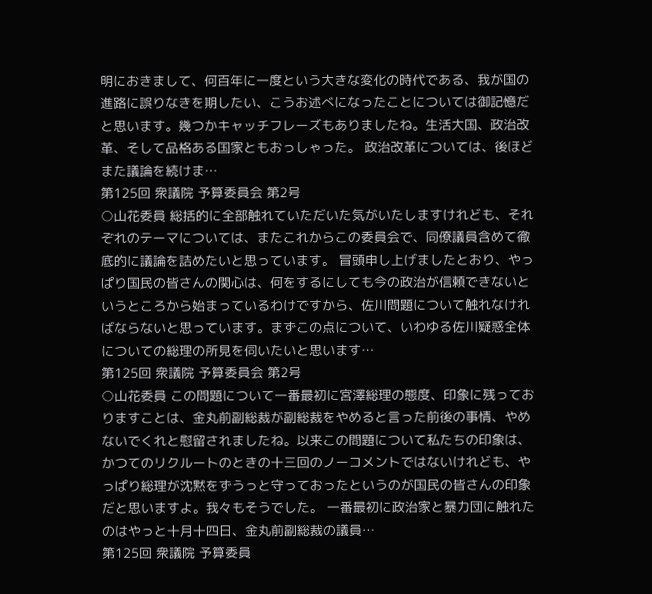明におきまして、何百年に一度という大きな変化の時代である、我が国の進路に誤りなきを期したい、こうお述べになったことについては御記憶だと思います。幾つかキャッチフレーズもありましたね。生活大国、政治改革、そして品格ある国家ともおっしゃった。 政治改革については、後ほどまた議論を続けま…
第125回 衆議院 予算委員会 第2号
○山花委員 総括的に全部触れていただいた気がいたしますけれども、それぞれのテーマについては、またこれからこの委員会で、同僚議員含めて徹底的に議論を詰めたいと思っています。 冒頭申し上げましたとおり、やっぱり国民の皆さんの関心は、何をするにしても今の政治が信頼できないというところから始まっているわけですから、佐川問題について触れなければならないと思っています。まずこの点について、いわゆる佐川疑惑全体についての総理の所見を伺いたいと思います…
第125回 衆議院 予算委員会 第2号
○山花委員 この問題について一番最初に宮澤総理の態度、印象に残っておりますことは、金丸前副総裁が副総裁をやめると言った前後の事情、やめないでくれと慰留されましたね。以来この問題について私たちの印象は、かつてのリクルートのときの十三回のノーコメントではないけれども、やっぱり総理が沈黙をずうっと守っておったというのが国民の皆さんの印象だと思いますよ。我々もそうでした。 一番最初に政治家と暴力団に触れたのはやっと十月十四日、金丸前副総裁の議員…
第125回 衆議院 予算委員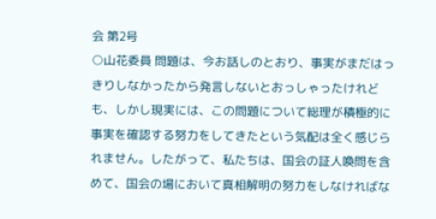会 第2号
○山花委員 問題は、今お話しのとおり、事実がまだはっきりしなかったから発言しないとおっしゃったけれども、しかし現実には、この問題について総理が積極的に事実を確認する努力をしてきたという気配は全く感じられません。したがって、私たちは、国会の証人喚問を含めて、国会の場において真相解明の努力をしなければな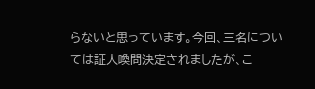らないと思っています。今回、三名については証人喚問決定されましたが、こ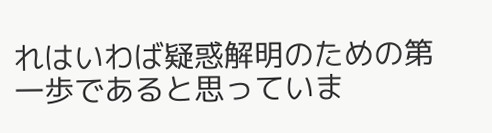れはいわば疑惑解明のための第一歩であると思っていま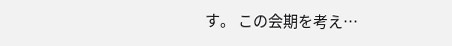す。 この会期を考え…